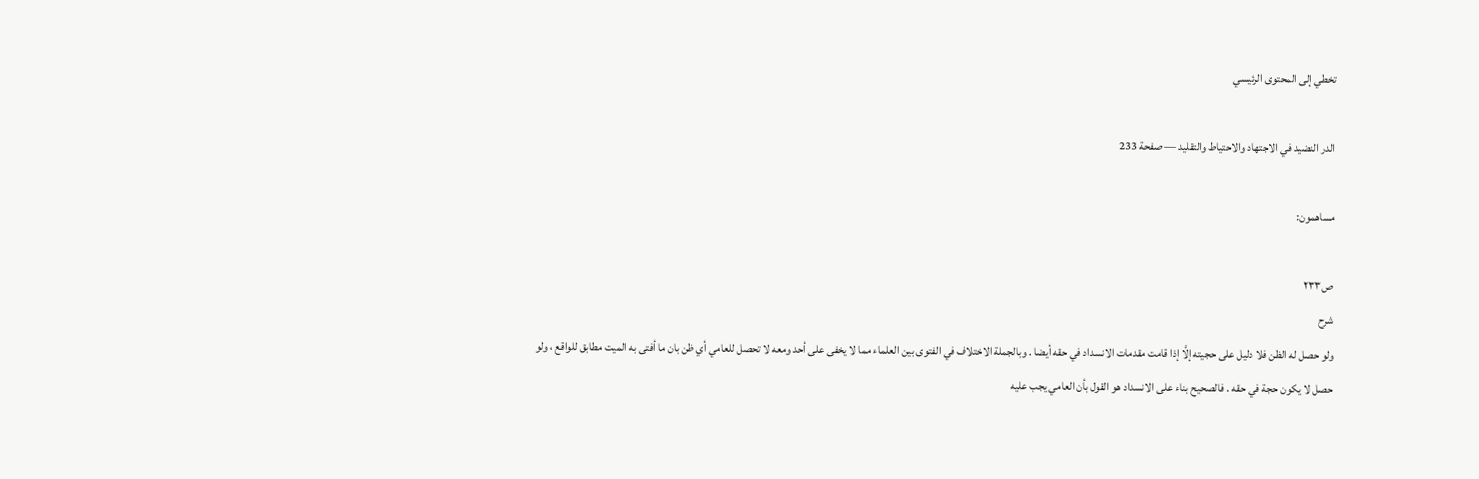تخطي إلى المحتوى الرئيسي

الدر النضيد في الاجتهاد والاحتياط والتقليد — صفحة 233

مساهمون:

ص٢٣٣
شرح
ولو حصل له الظن فلا دليل على حجيته إلَّا إذا قامت مقدمات الانسداد في حقه أيضا . وبالجملة الاختلاف في الفتوى بين العلماء مما لا يخفى على أحد ومعه لا تحصل للعامي أي ظن بان ما أفتى به الميت مطابق للواقع ، ولو حصل لا يكون حجة في حقه . فالصحيح بناء على الانسداد هو القول بأن العامي يجب عليه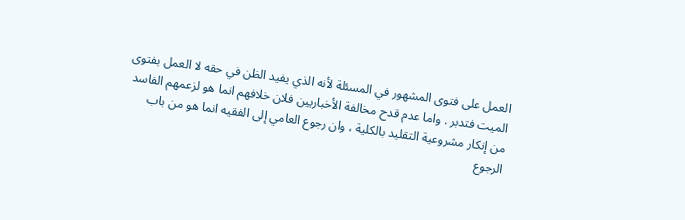العمل على فتوى المشهور في المسئلة لأنه الذي يفيد الظن في حقه لا العمل بفتوى الميت فتدبر . واما عدم قدح مخالفة الأخباريين فلان خلافهم انما هو لزعمهم الفاسد من إنكار مشروعية التقليد بالكلية ، وان رجوع العامي إلى الفقيه انما هو من باب الرجوع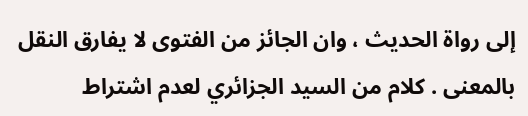إلى رواة الحديث ، وان الجائز من الفتوى لا يفارق النقل بالمعنى . كلام من السيد الجزائري لعدم اشتراط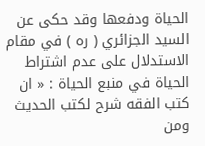الحياة ودفعها وقد حكى عن السيد الجزائري ( ره ) في مقام الاستدلال على عدم اشتراط الحياة في منبع الحياة : « ان كتب الفقه شرح لكتب الحديث ومن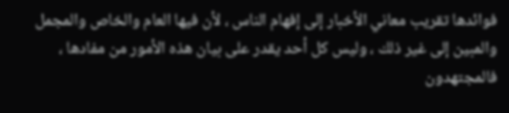فوائدها تقريب معاني الأخبار إلى إفهام الناس ، لأن فيها العام والخاص والمجمل والمبين إلى غير ذلك ، وليس كل أحد يقدر على بيان هذه الأمور من مفادها ، فالمجتهدون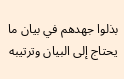بذلوا جهدهم في بيان ما يحتاج إلى البيان وترتيبه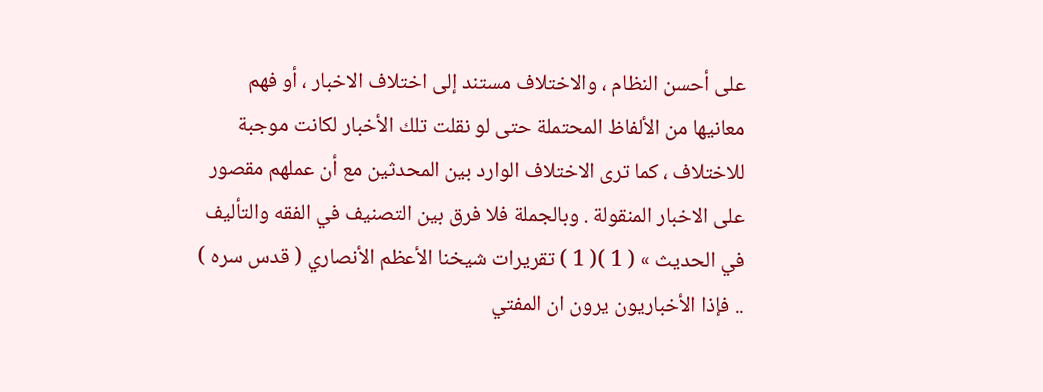على أحسن النظام ، والاختلاف مستند إلى اختلاف الاخبار ، أو فهم معانيها من الألفاظ المحتملة حتى لو نقلت تلك الأخبار لكانت موجبة للاختلاف ، كما ترى الاختلاف الوارد بين المحدثين مع أن عملهم مقصور على الاخبار المنقولة . وبالجملة فلا فرق بين التصنيف في الفقه والتأليف في الحديث » ( 1 )( 1 ) تقريرات شيخنا الأعظم الأنصاري ( قدس سره ) .. فإذا الأخباريون يرون ان المفتي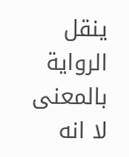ينقل الرواية بالمعنى لا انه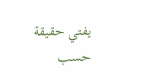يفتي حقيقة حسب